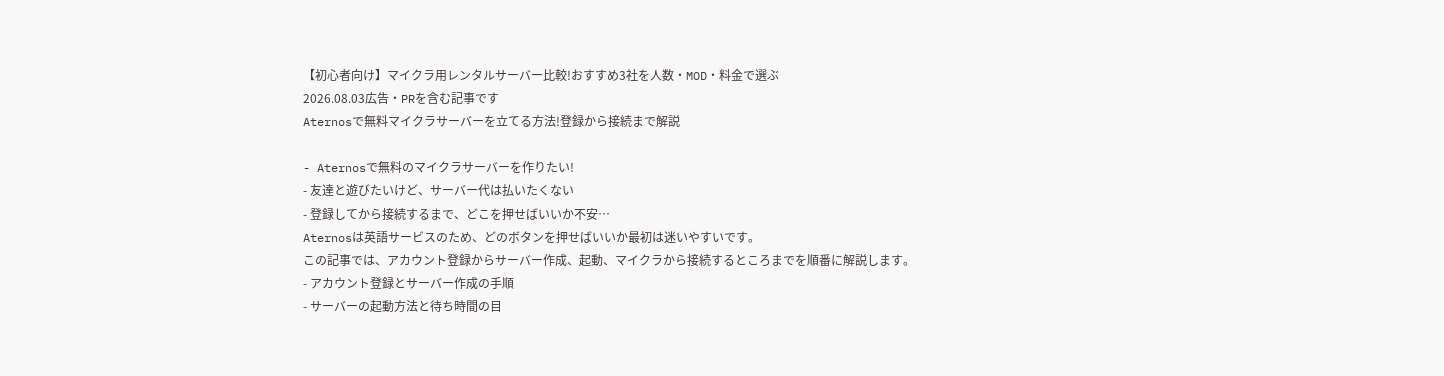【初心者向け】マイクラ用レンタルサーバー比較!おすすめ3社を人数・MOD・料金で選ぶ
2026.08.03広告・PRを含む記事です
Aternosで無料マイクラサーバーを立てる方法!登録から接続まで解説

- Aternosで無料のマイクラサーバーを作りたい!
- 友達と遊びたいけど、サーバー代は払いたくない
- 登録してから接続するまで、どこを押せばいいか不安…
Aternosは英語サービスのため、どのボタンを押せばいいか最初は迷いやすいです。
この記事では、アカウント登録からサーバー作成、起動、マイクラから接続するところまでを順番に解説します。
- アカウント登録とサーバー作成の手順
- サーバーの起動方法と待ち時間の目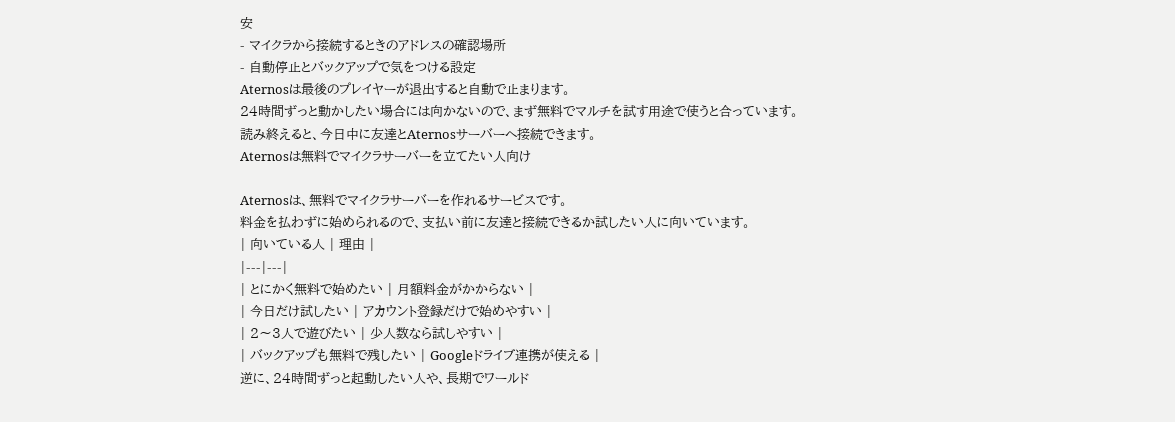安
- マイクラから接続するときのアドレスの確認場所
- 自動停止とバックアップで気をつける設定
Aternosは最後のプレイヤーが退出すると自動で止まります。
24時間ずっと動かしたい場合には向かないので、まず無料でマルチを試す用途で使うと合っています。
読み終えると、今日中に友達とAternosサーバーへ接続できます。
Aternosは無料でマイクラサーバーを立てたい人向け

Aternosは、無料でマイクラサーバーを作れるサービスです。
料金を払わずに始められるので、支払い前に友達と接続できるか試したい人に向いています。
| 向いている人 | 理由 |
|---|---|
| とにかく無料で始めたい | 月額料金がかからない |
| 今日だけ試したい | アカウント登録だけで始めやすい |
| 2〜3人で遊びたい | 少人数なら試しやすい |
| バックアップも無料で残したい | Googleドライブ連携が使える |
逆に、24時間ずっと起動したい人や、長期でワールド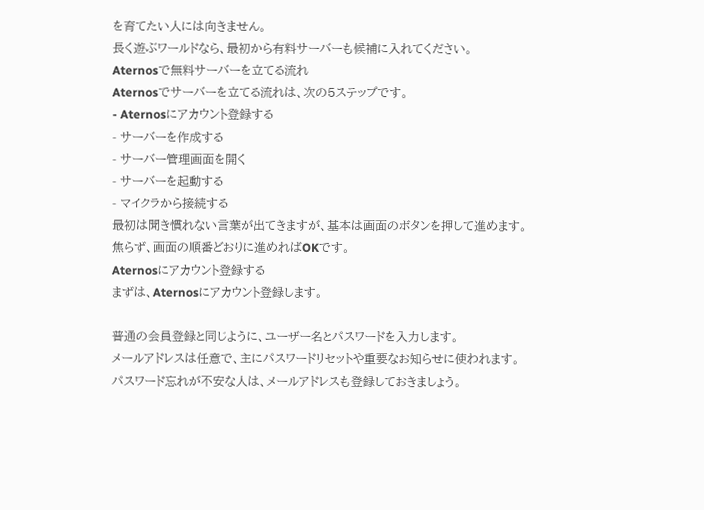を育てたい人には向きません。
長く遊ぶワールドなら、最初から有料サーバーも候補に入れてください。
Aternosで無料サーバーを立てる流れ
Aternosでサーバーを立てる流れは、次の5ステップです。
- Aternosにアカウント登録する
- サーバーを作成する
- サーバー管理画面を開く
- サーバーを起動する
- マイクラから接続する
最初は聞き慣れない言葉が出てきますが、基本は画面のボタンを押して進めます。
焦らず、画面の順番どおりに進めればOKです。
Aternosにアカウント登録する
まずは、Aternosにアカウント登録します。

普通の会員登録と同じように、ユーザー名とパスワードを入力します。
メールアドレスは任意で、主にパスワードリセットや重要なお知らせに使われます。
パスワード忘れが不安な人は、メールアドレスも登録しておきましょう。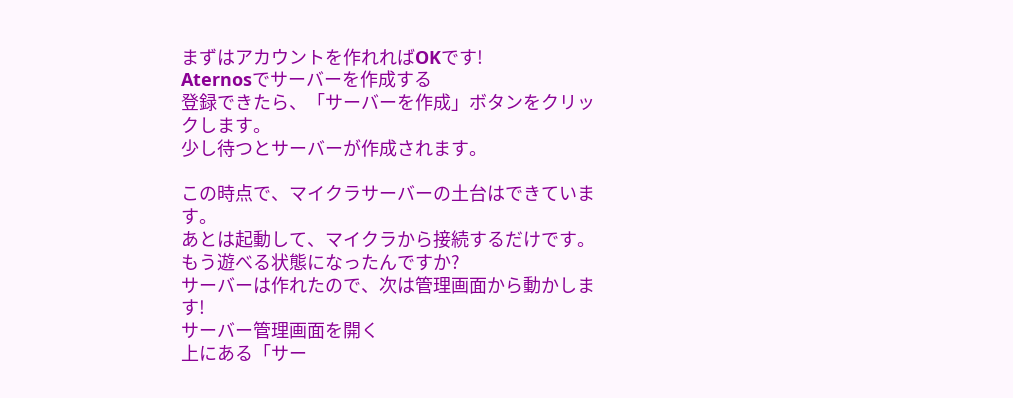まずはアカウントを作れればOKです!
Aternosでサーバーを作成する
登録できたら、「サーバーを作成」ボタンをクリックします。
少し待つとサーバーが作成されます。

この時点で、マイクラサーバーの土台はできています。
あとは起動して、マイクラから接続するだけです。
もう遊べる状態になったんですか?
サーバーは作れたので、次は管理画面から動かします!
サーバー管理画面を開く
上にある「サー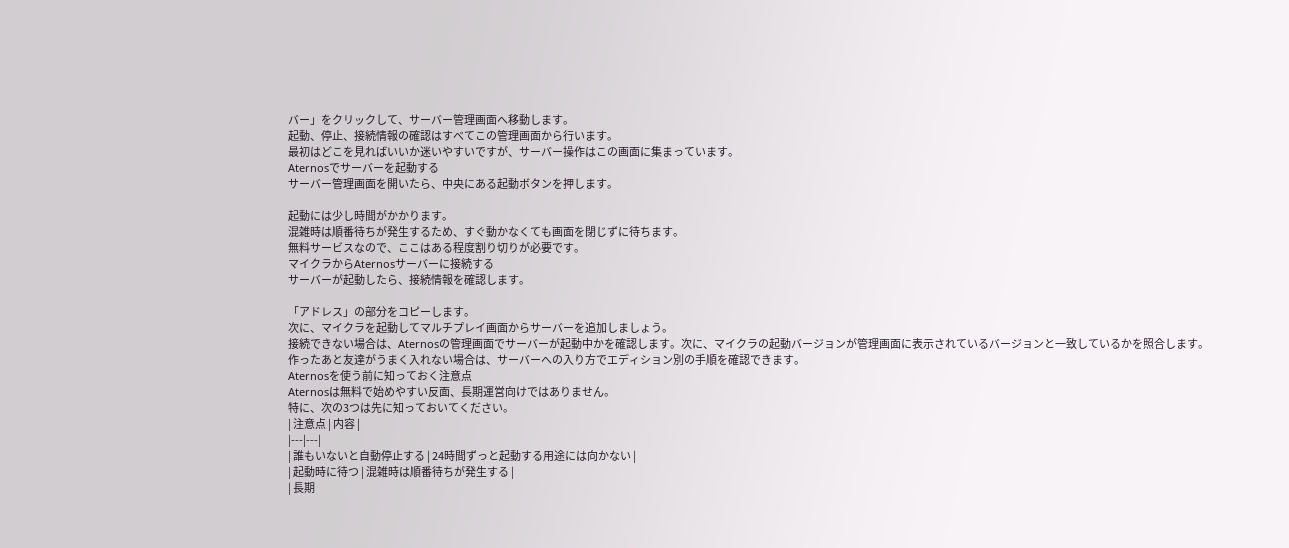バー」をクリックして、サーバー管理画面へ移動します。
起動、停止、接続情報の確認はすべてこの管理画面から行います。
最初はどこを見ればいいか迷いやすいですが、サーバー操作はこの画面に集まっています。
Aternosでサーバーを起動する
サーバー管理画面を開いたら、中央にある起動ボタンを押します。

起動には少し時間がかかります。
混雑時は順番待ちが発生するため、すぐ動かなくても画面を閉じずに待ちます。
無料サービスなので、ここはある程度割り切りが必要です。
マイクラからAternosサーバーに接続する
サーバーが起動したら、接続情報を確認します。

「アドレス」の部分をコピーします。
次に、マイクラを起動してマルチプレイ画面からサーバーを追加しましょう。
接続できない場合は、Aternosの管理画面でサーバーが起動中かを確認します。次に、マイクラの起動バージョンが管理画面に表示されているバージョンと一致しているかを照合します。
作ったあと友達がうまく入れない場合は、サーバーへの入り方でエディション別の手順を確認できます。
Aternosを使う前に知っておく注意点
Aternosは無料で始めやすい反面、長期運営向けではありません。
特に、次の3つは先に知っておいてください。
| 注意点 | 内容 |
|---|---|
| 誰もいないと自動停止する | 24時間ずっと起動する用途には向かない |
| 起動時に待つ | 混雑時は順番待ちが発生する |
| 長期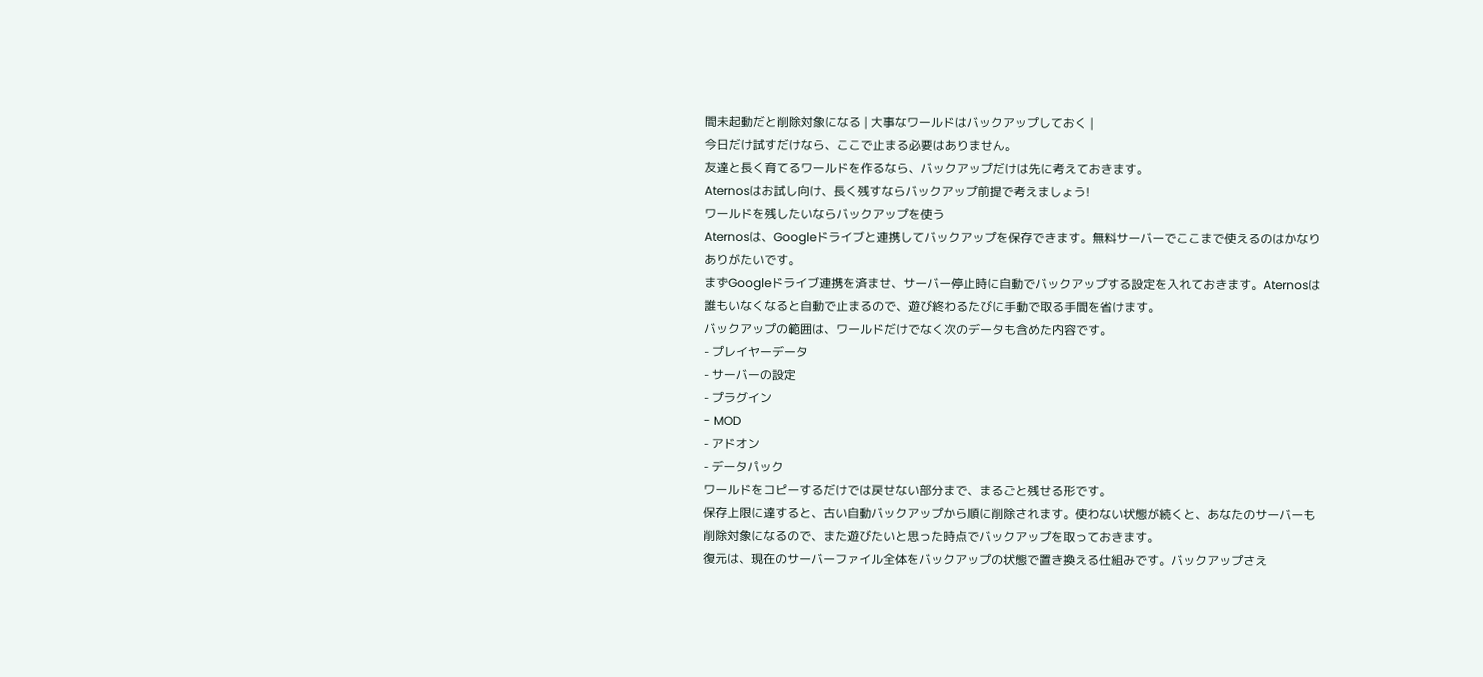間未起動だと削除対象になる | 大事なワールドはバックアップしておく |
今日だけ試すだけなら、ここで止まる必要はありません。
友達と長く育てるワールドを作るなら、バックアップだけは先に考えておきます。
Aternosはお試し向け、長く残すならバックアップ前提で考えましょう!
ワールドを残したいならバックアップを使う
Aternosは、Googleドライブと連携してバックアップを保存できます。無料サーバーでここまで使えるのはかなりありがたいです。
まずGoogleドライブ連携を済ませ、サーバー停止時に自動でバックアップする設定を入れておきます。Aternosは誰もいなくなると自動で止まるので、遊び終わるたびに手動で取る手間を省けます。
バックアップの範囲は、ワールドだけでなく次のデータも含めた内容です。
- プレイヤーデータ
- サーバーの設定
- プラグイン
- MOD
- アドオン
- データパック
ワールドをコピーするだけでは戻せない部分まで、まるごと残せる形です。
保存上限に達すると、古い自動バックアップから順に削除されます。使わない状態が続くと、あなたのサーバーも削除対象になるので、また遊びたいと思った時点でバックアップを取っておきます。
復元は、現在のサーバーファイル全体をバックアップの状態で置き換える仕組みです。バックアップさえ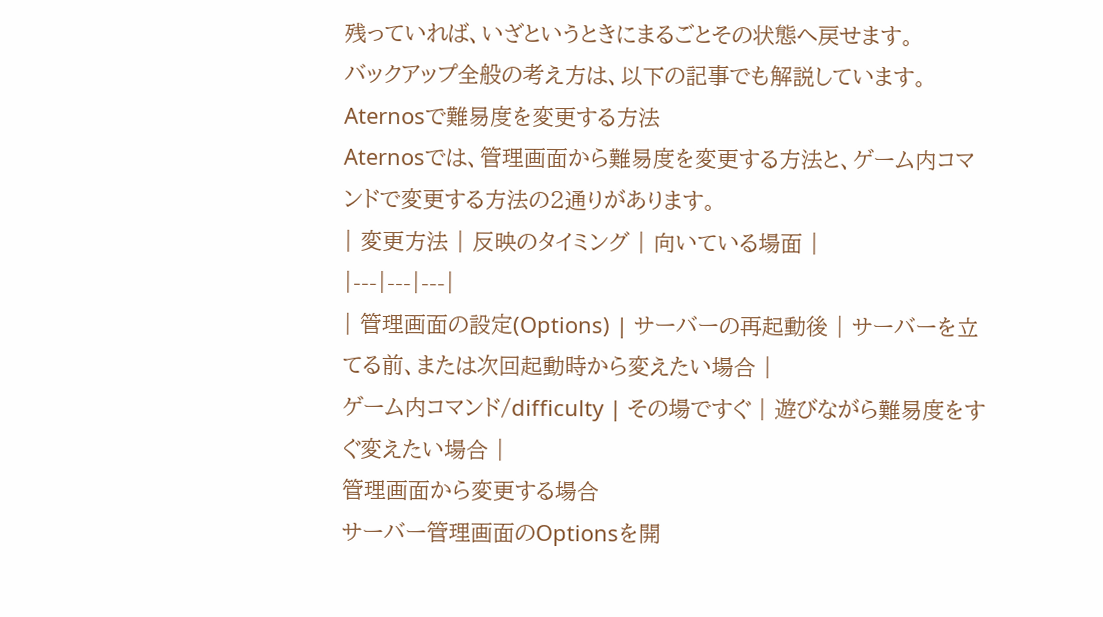残っていれば、いざというときにまるごとその状態へ戻せます。
バックアップ全般の考え方は、以下の記事でも解説しています。
Aternosで難易度を変更する方法
Aternosでは、管理画面から難易度を変更する方法と、ゲーム内コマンドで変更する方法の2通りがあります。
| 変更方法 | 反映のタイミング | 向いている場面 |
|---|---|---|
| 管理画面の設定(Options) | サーバーの再起動後 | サーバーを立てる前、または次回起動時から変えたい場合 |
ゲーム内コマンド/difficulty | その場ですぐ | 遊びながら難易度をすぐ変えたい場合 |
管理画面から変更する場合
サーバー管理画面のOptionsを開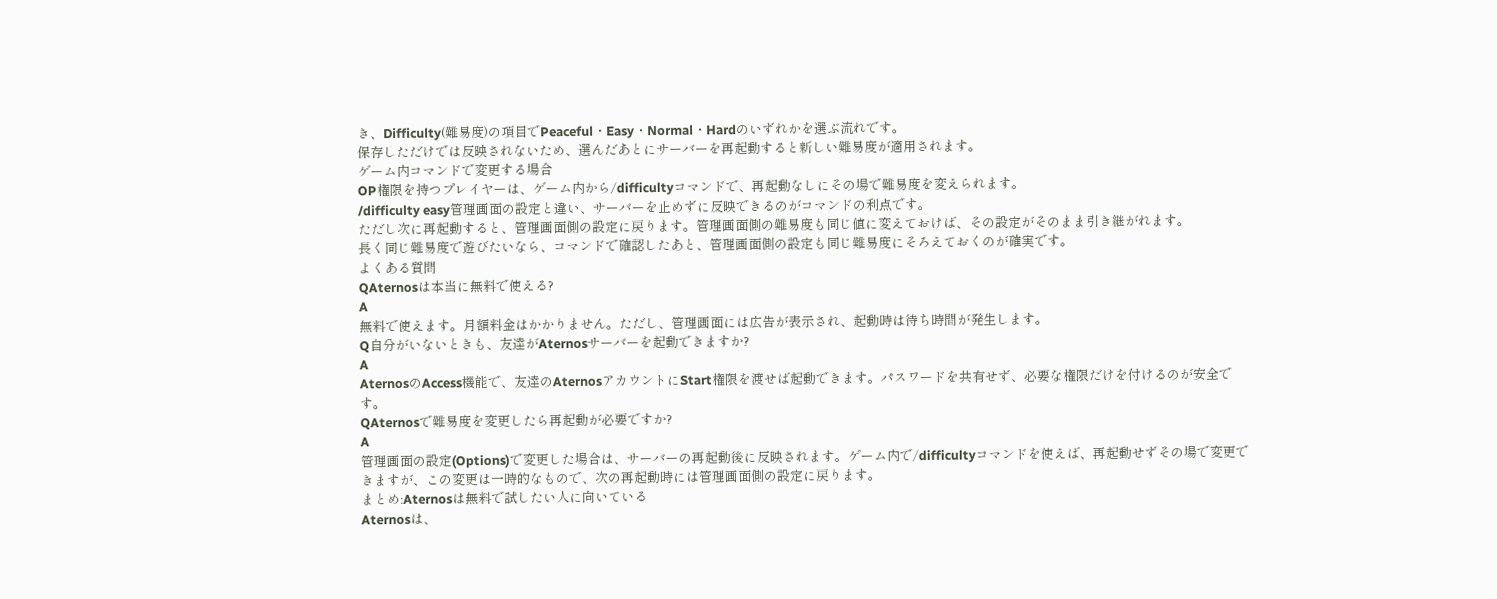き、Difficulty(難易度)の項目でPeaceful・Easy・Normal・Hardのいずれかを選ぶ流れです。
保存しただけでは反映されないため、選んだあとにサーバーを再起動すると新しい難易度が適用されます。
ゲーム内コマンドで変更する場合
OP権限を持つプレイヤーは、ゲーム内から/difficultyコマンドで、再起動なしにその場で難易度を変えられます。
/difficulty easy管理画面の設定と違い、サーバーを止めずに反映できるのがコマンドの利点です。
ただし次に再起動すると、管理画面側の設定に戻ります。管理画面側の難易度も同じ値に変えておけば、その設定がそのまま引き継がれます。
長く同じ難易度で遊びたいなら、コマンドで確認したあと、管理画面側の設定も同じ難易度にそろえておくのが確実です。
よくある質問
QAternosは本当に無料で使える?
A
無料で使えます。月額料金はかかりません。ただし、管理画面には広告が表示され、起動時は待ち時間が発生します。
Q自分がいないときも、友達がAternosサーバーを起動できますか?
A
AternosのAccess機能で、友達のAternosアカウントにStart権限を渡せば起動できます。パスワードを共有せず、必要な権限だけを付けるのが安全です。
QAternosで難易度を変更したら再起動が必要ですか?
A
管理画面の設定(Options)で変更した場合は、サーバーの再起動後に反映されます。ゲーム内で/difficultyコマンドを使えば、再起動せずその場で変更できますが、この変更は一時的なもので、次の再起動時には管理画面側の設定に戻ります。
まとめ:Aternosは無料で試したい人に向いている
Aternosは、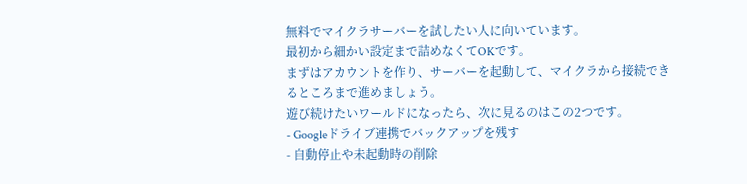無料でマイクラサーバーを試したい人に向いています。
最初から細かい設定まで詰めなくてOKです。
まずはアカウントを作り、サーバーを起動して、マイクラから接続できるところまで進めましょう。
遊び続けたいワールドになったら、次に見るのはこの2つです。
- Googleドライブ連携でバックアップを残す
- 自動停止や未起動時の削除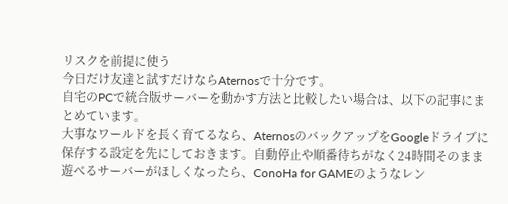リスクを前提に使う
今日だけ友達と試すだけならAternosで十分です。
自宅のPCで統合版サーバーを動かす方法と比較したい場合は、以下の記事にまとめています。
大事なワールドを長く育てるなら、AternosのバックアップをGoogleドライブに保存する設定を先にしておきます。自動停止や順番待ちがなく24時間そのまま遊べるサーバーがほしくなったら、ConoHa for GAMEのようなレン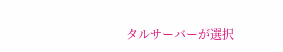タルサーバーが選択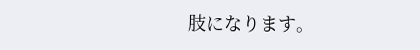肢になります。